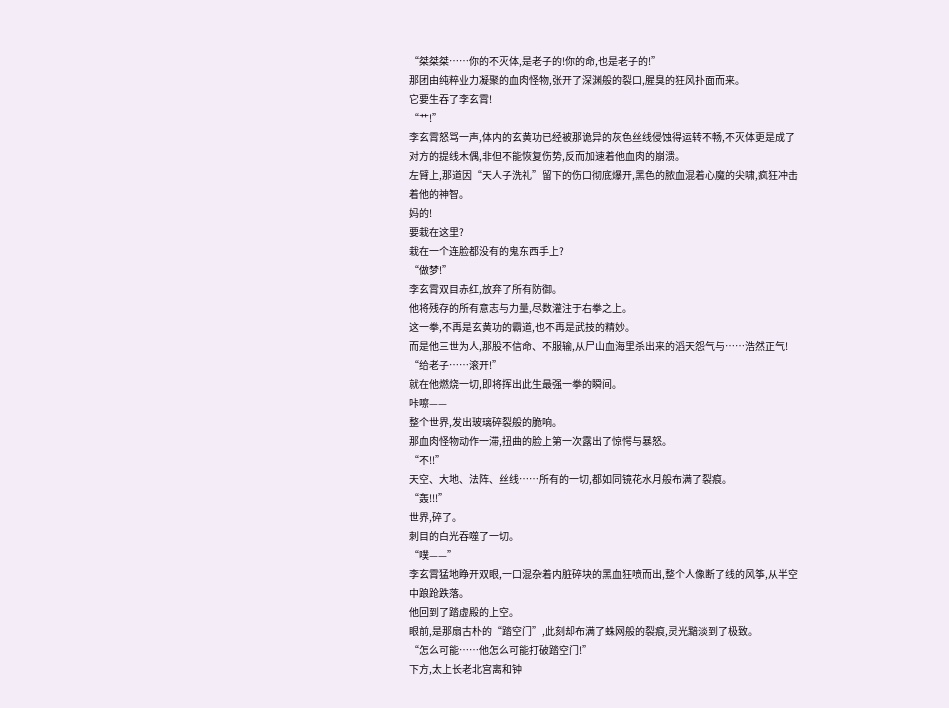“桀桀桀……你的不灭体,是老子的!你的命,也是老子的!”
那团由纯粹业力凝聚的血肉怪物,张开了深渊般的裂口,腥臭的狂风扑面而来。
它要生吞了李玄霄!
“艹!”
李玄霄怒骂一声,体内的玄黄功已经被那诡异的灰色丝线侵蚀得运转不畅,不灭体更是成了对方的提线木偶,非但不能恢复伤势,反而加速着他血肉的崩溃。
左臂上,那道因“天人子洗礼”留下的伤口彻底爆开,黑色的脓血混着心魔的尖啸,疯狂冲击着他的神智。
妈的!
要栽在这里?
栽在一个连脸都没有的鬼东西手上?
“做梦!”
李玄霄双目赤红,放弃了所有防御。
他将残存的所有意志与力量,尽数灌注于右拳之上。
这一拳,不再是玄黄功的霸道,也不再是武技的精妙。
而是他三世为人,那股不信命、不服输,从尸山血海里杀出来的滔天怨气与……浩然正气!
“给老子……滚开!”
就在他燃烧一切,即将挥出此生最强一拳的瞬间。
咔嚓——
整个世界,发出玻璃碎裂般的脆响。
那血肉怪物动作一滞,扭曲的脸上第一次露出了惊愕与暴怒。
“不!!”
天空、大地、法阵、丝线……所有的一切,都如同镜花水月般布满了裂痕。
“轰!!!”
世界,碎了。
刺目的白光吞噬了一切。
“噗——”
李玄霄猛地睁开双眼,一口混杂着内脏碎块的黑血狂喷而出,整个人像断了线的风筝,从半空中踉跄跌落。
他回到了踏虚殿的上空。
眼前,是那扇古朴的“踏空门”,此刻却布满了蛛网般的裂痕,灵光黯淡到了极致。
“怎么可能……他怎么可能打破踏空门!”
下方,太上长老北宫离和钟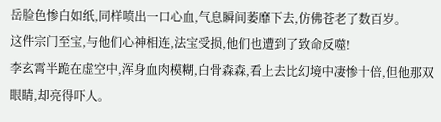岳脸色惨白如纸,同样喷出一口心血,气息瞬间萎靡下去,仿佛苍老了数百岁。
这件宗门至宝,与他们心神相连,法宝受损,他们也遭到了致命反噬!
李玄霄半跪在虚空中,浑身血肉模糊,白骨森森,看上去比幻境中凄惨十倍,但他那双眼睛,却亮得吓人。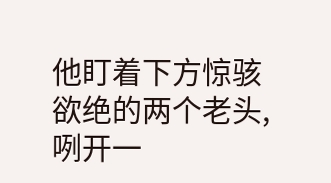他盯着下方惊骇欲绝的两个老头,咧开一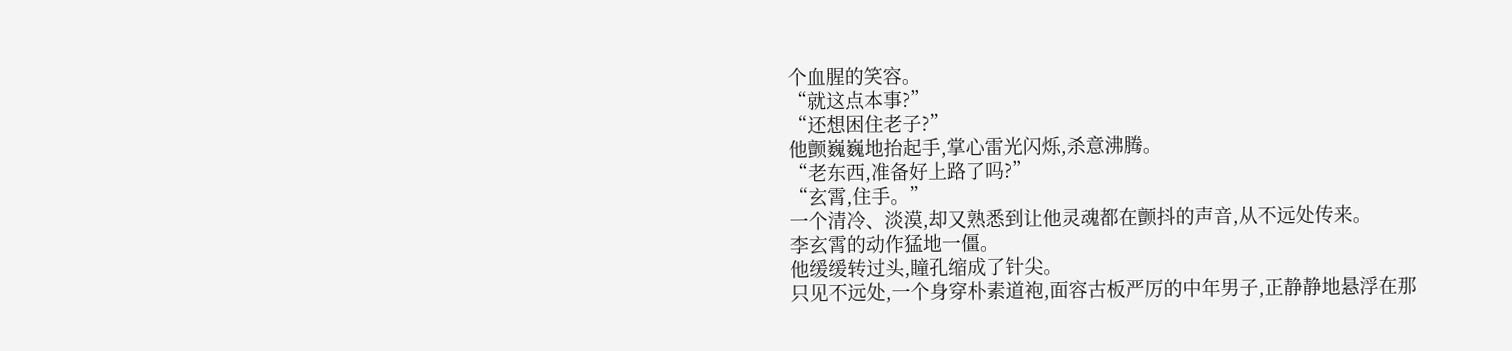个血腥的笑容。
“就这点本事?”
“还想困住老子?”
他颤巍巍地抬起手,掌心雷光闪烁,杀意沸腾。
“老东西,准备好上路了吗?”
“玄霄,住手。”
一个清冷、淡漠,却又熟悉到让他灵魂都在颤抖的声音,从不远处传来。
李玄霄的动作猛地一僵。
他缓缓转过头,瞳孔缩成了针尖。
只见不远处,一个身穿朴素道袍,面容古板严厉的中年男子,正静静地悬浮在那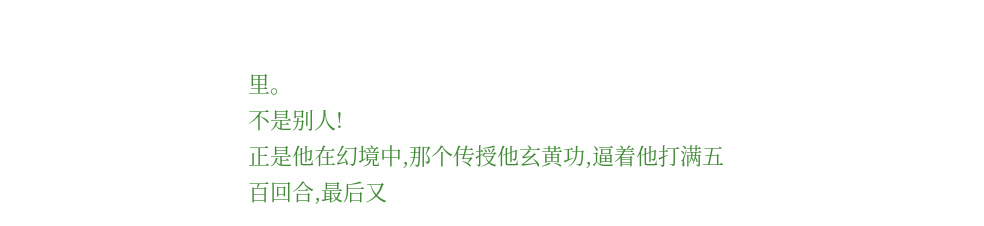里。
不是别人!
正是他在幻境中,那个传授他玄黄功,逼着他打满五百回合,最后又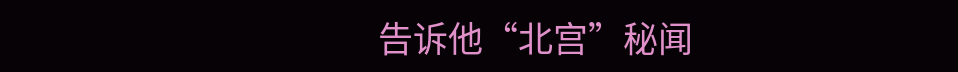告诉他“北宫”秘闻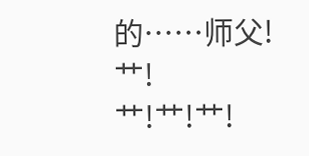的……师父!
艹!
艹!艹!艹!